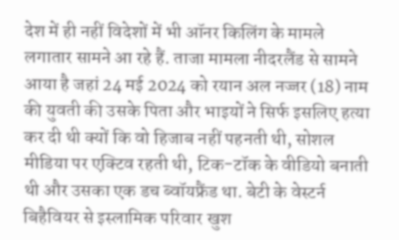देश में ही नहीं विदेशों में भी ऑनर किलिंग के मामले लगातार सामने आ रहे हैं. ताजा मामला नीदरलैंड से सामने आया है जहां 24 मई 2024 को रयान अल नज्जर (18) नाम की युवती की उसके पिता और भाइयों ने सिर्फ इसलिए हत्या कर दी थी क्यों कि वो हिजाब नहीं पहनती थी, सोशल मीडिया पर एक्टिव रहती थी, टिक-टॉक के वीडियो बनाती थी और उसका एक डच ब्वॉयफ्रैंड था. बेटी के वेस्टर्न बिहैवियर से इस्लामिक परिवार खुश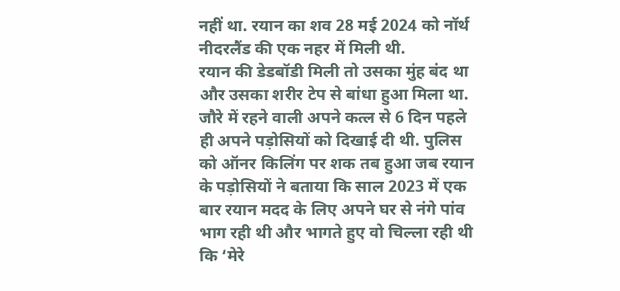नहीं था. रयान का शव 28 मई 2024 को नॉर्थ नीदरलैंड की एक नहर में मिली थी.
रयान की डेडबॉडी मिली तो उसका मुंह बंद था और उसका शरीर टेप से बांधा हुआ मिला था. जौरे में रहने वाली अपने कत्ल से 6 दिन पहले ही अपने पड़ोसियों को दिखाई दी थी. पुलिस को ऑनर किलिंग पर शक तब हुआ जब रयान के पड़ोसियों ने बताया कि साल 2023 में एक बार रयान मदद के लिए अपने घर से नंगे पांव भाग रही थी और भागते हुए वो चिल्ला रही थी कि ‘मेरे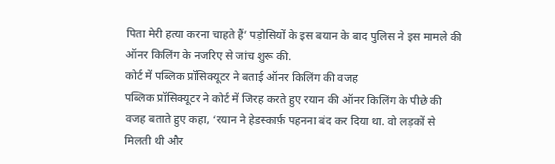पिता मेरी हत्या करना चाहते हैं’ पड़ोसियों के इस बयान के बाद पुलिस ने इस मामले की ऑनर किलिंग के नजरिए से जांच शुरू की.
कोर्ट में पब्लिक प्रॉसिक्यूटर ने बताई ऑनर किलिंग की वजह
पब्लिक प्रॉसिक्यूटर ने कोर्ट में जिरह करते हुए रयान की ऑनर किलिंग के पीछे की वजह बताते हुए कहा, ‘रयान ने हेडस्कार्फ़ पहनना बंद कर दिया था. वो लड़कों से मिलती थी और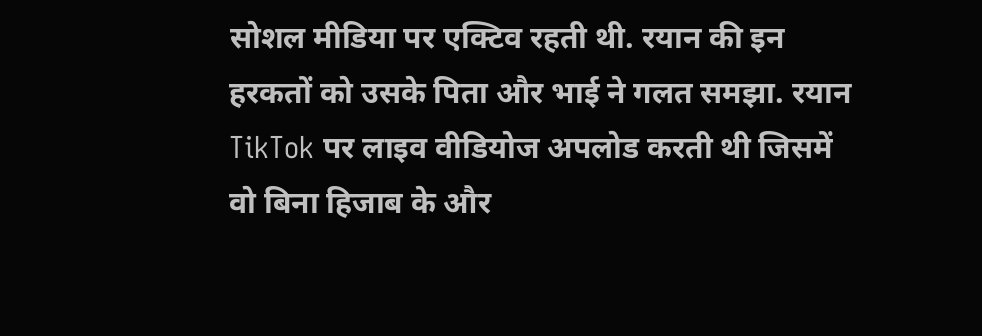सोशल मीडिया पर एक्टिव रहती थी. रयान की इन हरकतों को उसके पिता और भाई ने गलत समझा. रयान TikTok पर लाइव वीडियोज अपलोड करती थी जिसमें वो बिना हिजाब के और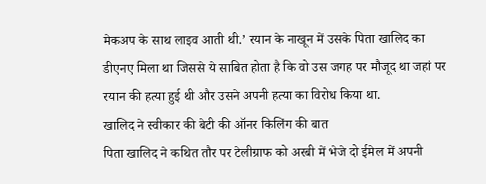मेकअप के साथ लाइव आती थी.’ रयान के नाखून में उसके पिता खालिद का डीएनए मिला था जिससे ये साबित होता है कि वो उस जगह पर मौजूद था जहां पर रयान की हत्या हुई थी और उसने अपनी हत्या का विरोध किया था.
खालिद ने स्वीकार की बेटी की ऑनर किलिंग की बात
पिता खालिद ने कथित तौर पर टेलीग्राफ को अरबी में भेजे दो ईमेल में अपनी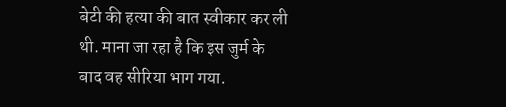बेटी की हत्या की बात स्वीकार कर ली थी. माना जा रहा है कि इस जुर्म के बाद वह सीरिया भाग गया.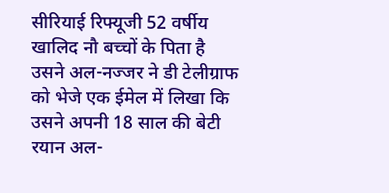सीरियाई रिफ्यूजी 52 वर्षीय खालिद नौ बच्चों के पिता है उसने अल-नज्जर ने डी टेलीग्राफ को भेजे एक ईमेल में लिखा कि उसने अपनी 18 साल की बेटी रयान अल-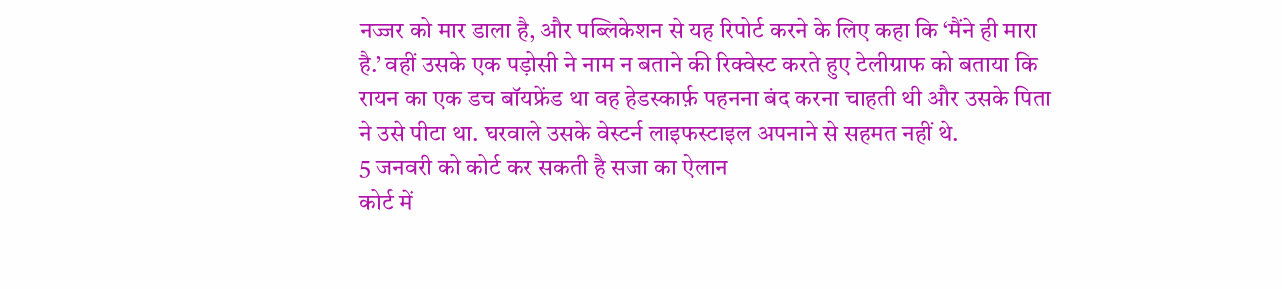नज्जर को मार डाला है, और पब्लिकेशन से यह रिपोर्ट करने के लिए कहा कि ‘मैंने ही मारा है.’ वहीं उसके एक पड़ोसी ने नाम न बताने की रिक्वेस्ट करते हुए टेलीग्राफ को बताया कि रायन का एक डच बॉयफ्रेंड था वह हेडस्कार्फ़ पहनना बंद करना चाहती थी और उसके पिता ने उसे पीटा था. घरवाले उसके वेस्टर्न लाइफस्टाइल अपनाने से सहमत नहीं थे.
5 जनवरी को कोर्ट कर सकती है सजा का ऐलान
कोर्ट में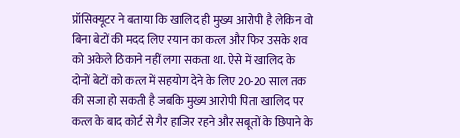प्रॉसिक्यूटर ने बताया कि खालिद ही मुख्य आरोपी है लेकिन वो बिना बेटों की मदद लिए रयान का कत्ल और फिर उसके शव को अकेले ठिकाने नहीं लगा सकता था. ऐसे में खालिद के दोनों बेटों को कत्ल में सहयोग देने के लिए 20-20 साल तक की सजा हो सकती है जबकि मुख्य आरोपी पिता खालिद पर कत्ल के बाद कोर्ट से गैर हाजिर रहने और सबूतों के छिपाने के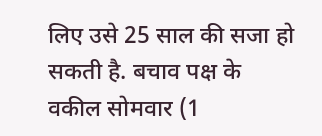लिए उसे 25 साल की सजा हो सकती है. बचाव पक्ष के वकील सोमवार (1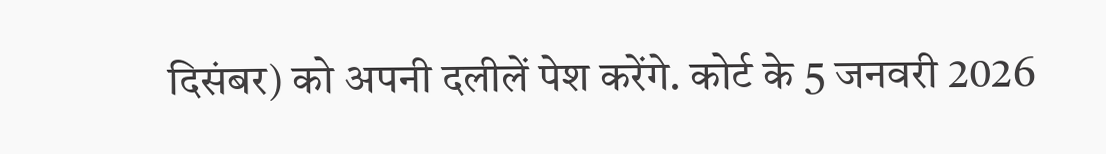दिसंबर) को अपनी दलीलें पेश करेंगे. कोर्ट के 5 जनवरी 2026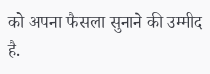को अपना फैसला सुनाने की उम्मीद है.